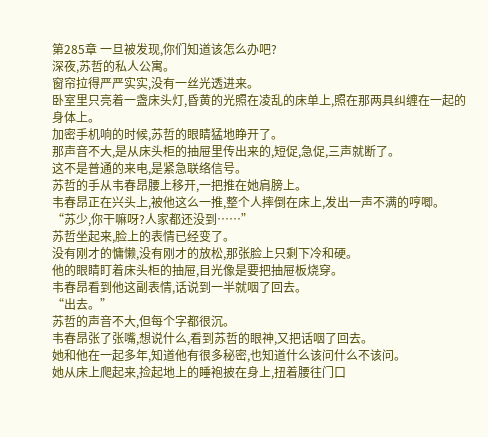第285章 一旦被发现,你们知道该怎么办吧?
深夜,苏哲的私人公寓。
窗帘拉得严严实实,没有一丝光透进来。
卧室里只亮着一盏床头灯,昏黄的光照在凌乱的床单上,照在那两具纠缠在一起的身体上。
加密手机响的时候,苏哲的眼睛猛地睁开了。
那声音不大,是从床头柜的抽屉里传出来的,短促,急促,三声就断了。
这不是普通的来电,是紧急联络信号。
苏哲的手从韦春昂腰上移开,一把推在她肩膀上。
韦春昂正在兴头上,被他这么一推,整个人摔倒在床上,发出一声不满的哼唧。
“苏少,你干嘛呀?人家都还没到……”
苏哲坐起来,脸上的表情已经变了。
没有刚才的慵懒,没有刚才的放松,那张脸上只剩下冷和硬。
他的眼睛盯着床头柜的抽屉,目光像是要把抽屉板烧穿。
韦春昂看到他这副表情,话说到一半就咽了回去。
“出去。”
苏哲的声音不大,但每个字都很沉。
韦春昂张了张嘴,想说什么,看到苏哲的眼神,又把话咽了回去。
她和他在一起多年,知道他有很多秘密,也知道什么该问什么不该问。
她从床上爬起来,捡起地上的睡袍披在身上,扭着腰往门口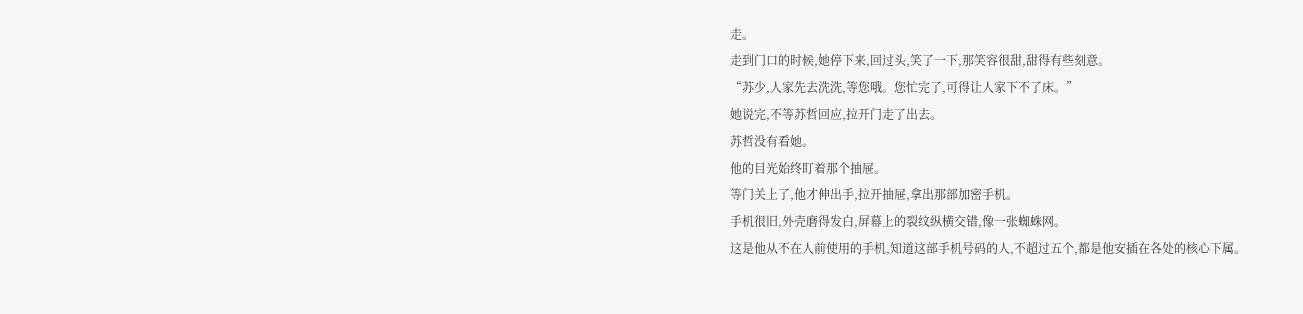走。
走到门口的时候,她停下来,回过头,笑了一下,那笑容很甜,甜得有些刻意。
“苏少,人家先去洗洗,等您哦。您忙完了,可得让人家下不了床。”
她说完,不等苏哲回应,拉开门走了出去。
苏哲没有看她。
他的目光始终盯着那个抽屉。
等门关上了,他才伸出手,拉开抽屉,拿出那部加密手机。
手机很旧,外壳磨得发白,屏幕上的裂纹纵横交错,像一张蜘蛛网。
这是他从不在人前使用的手机,知道这部手机号码的人,不超过五个,都是他安插在各处的核心下属。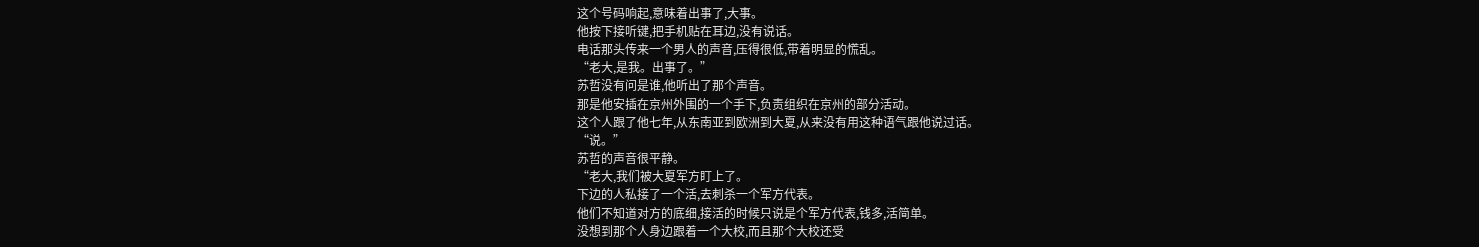这个号码响起,意味着出事了,大事。
他按下接听键,把手机贴在耳边,没有说话。
电话那头传来一个男人的声音,压得很低,带着明显的慌乱。
“老大,是我。出事了。”
苏哲没有问是谁,他听出了那个声音。
那是他安插在京州外围的一个手下,负责组织在京州的部分活动。
这个人跟了他七年,从东南亚到欧洲到大夏,从来没有用这种语气跟他说过话。
“说。”
苏哲的声音很平静。
“老大,我们被大夏军方盯上了。
下边的人私接了一个活,去刺杀一个军方代表。
他们不知道对方的底细,接活的时候只说是个军方代表,钱多,活简单。
没想到那个人身边跟着一个大校,而且那个大校还受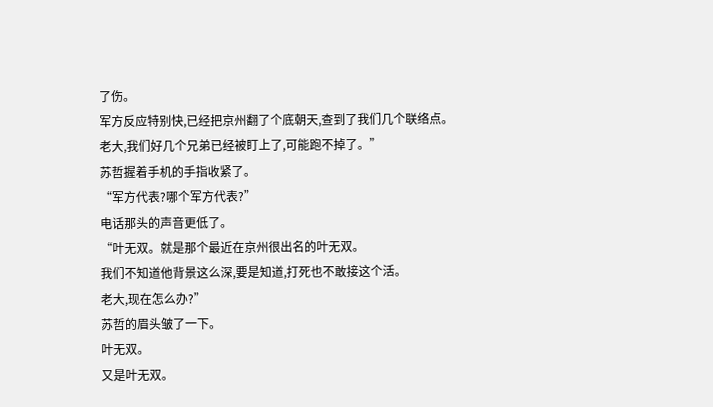了伤。
军方反应特别快,已经把京州翻了个底朝天,查到了我们几个联络点。
老大,我们好几个兄弟已经被盯上了,可能跑不掉了。”
苏哲握着手机的手指收紧了。
“军方代表?哪个军方代表?”
电话那头的声音更低了。
“叶无双。就是那个最近在京州很出名的叶无双。
我们不知道他背景这么深,要是知道,打死也不敢接这个活。
老大,现在怎么办?”
苏哲的眉头皱了一下。
叶无双。
又是叶无双。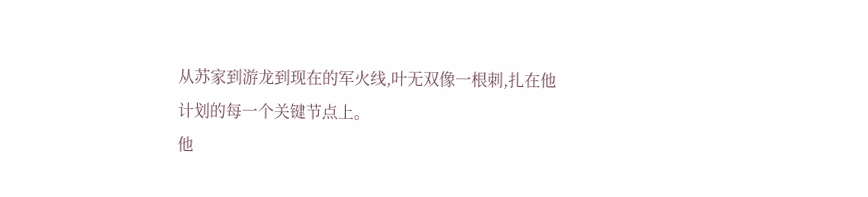从苏家到游龙到现在的军火线,叶无双像一根刺,扎在他计划的每一个关键节点上。
他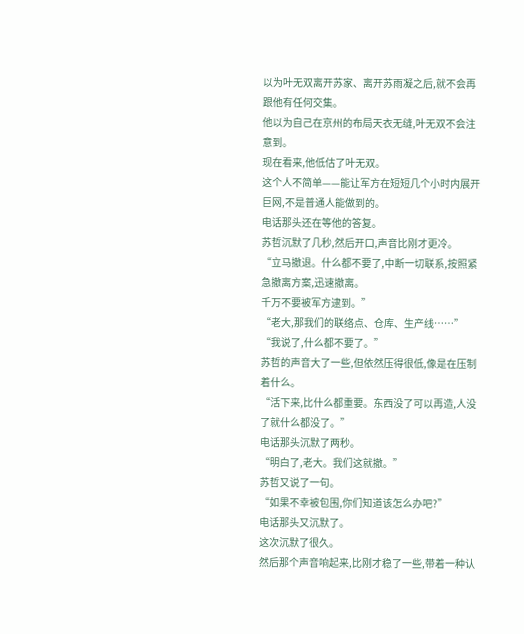以为叶无双离开苏家、离开苏雨凝之后,就不会再跟他有任何交集。
他以为自己在京州的布局天衣无缝,叶无双不会注意到。
现在看来,他低估了叶无双。
这个人不简单——能让军方在短短几个小时内展开巨网,不是普通人能做到的。
电话那头还在等他的答复。
苏哲沉默了几秒,然后开口,声音比刚才更冷。
“立马撤退。什么都不要了,中断一切联系,按照紧急撤离方案,迅速撤离。
千万不要被军方逮到。”
“老大,那我们的联络点、仓库、生产线……”
“我说了,什么都不要了。”
苏哲的声音大了一些,但依然压得很低,像是在压制着什么。
“活下来,比什么都重要。东西没了可以再造,人没了就什么都没了。”
电话那头沉默了两秒。
“明白了,老大。我们这就撤。”
苏哲又说了一句。
“如果不幸被包围,你们知道该怎么办吧?”
电话那头又沉默了。
这次沉默了很久。
然后那个声音响起来,比刚才稳了一些,带着一种认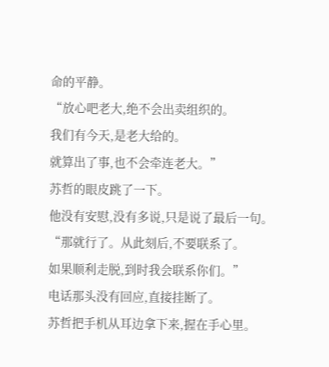命的平静。
“放心吧老大,绝不会出卖组织的。
我们有今天,是老大给的。
就算出了事,也不会牵连老大。”
苏哲的眼皮跳了一下。
他没有安慰,没有多说,只是说了最后一句。
“那就行了。从此刻后,不要联系了。
如果顺利走脱,到时我会联系你们。”
电话那头没有回应,直接挂断了。
苏哲把手机从耳边拿下来,握在手心里。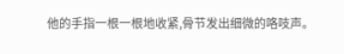他的手指一根一根地收紧,骨节发出细微的咯吱声。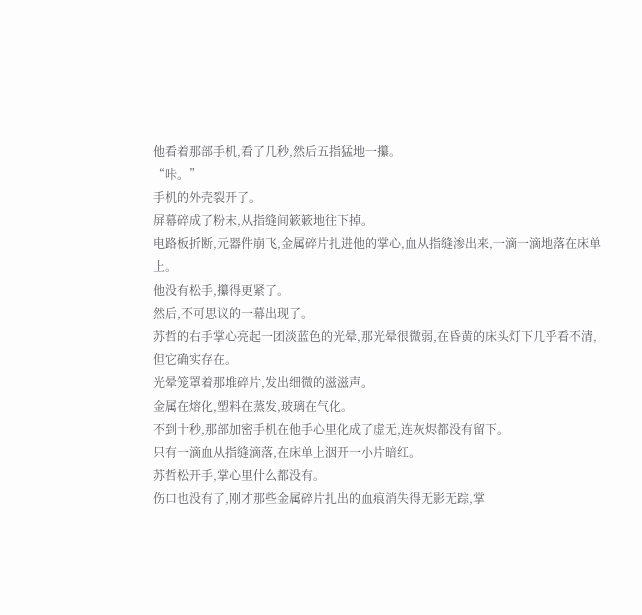他看着那部手机,看了几秒,然后五指猛地一攥。
“咔。”
手机的外壳裂开了。
屏幕碎成了粉末,从指缝间簌簌地往下掉。
电路板折断,元器件崩飞,金属碎片扎进他的掌心,血从指缝渗出来,一滴一滴地落在床单上。
他没有松手,攥得更紧了。
然后,不可思议的一幕出现了。
苏哲的右手掌心亮起一团淡蓝色的光晕,那光晕很微弱,在昏黄的床头灯下几乎看不清,但它确实存在。
光晕笼罩着那堆碎片,发出细微的滋滋声。
金属在熔化,塑料在蒸发,玻璃在气化。
不到十秒,那部加密手机在他手心里化成了虚无,连灰烬都没有留下。
只有一滴血从指缝滴落,在床单上洇开一小片暗红。
苏哲松开手,掌心里什么都没有。
伤口也没有了,刚才那些金属碎片扎出的血痕消失得无影无踪,掌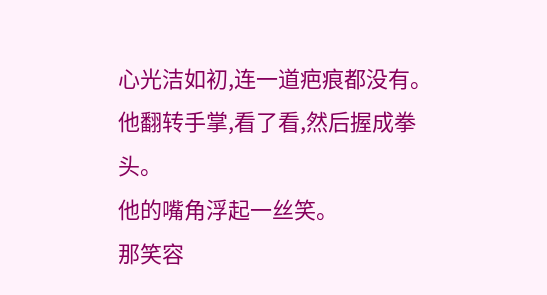心光洁如初,连一道疤痕都没有。
他翻转手掌,看了看,然后握成拳头。
他的嘴角浮起一丝笑。
那笑容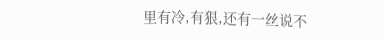里有冷,有狠,还有一丝说不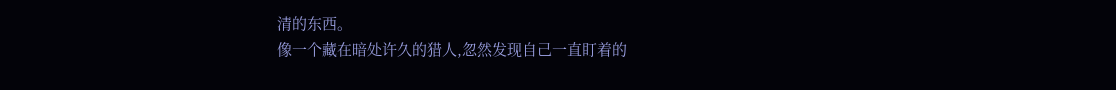清的东西。
像一个藏在暗处许久的猎人,忽然发现自己一直盯着的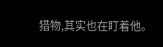猎物,其实也在盯着他。